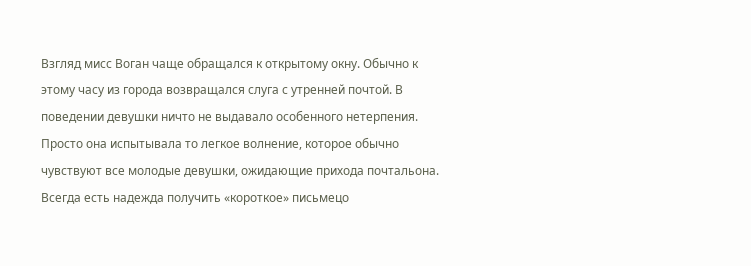Взгляд мисс Воган чаще обращался к открытому окну. Обычно к этому часу из города возвращался слуга с утренней почтой. В поведении девушки ничто не выдавало особенного нетерпения. Просто она испытывала то легкое волнение, которое обычно чувствуют все молодые девушки, ожидающие прихода почтальона. Всегда есть надежда получить «короткое» письмецо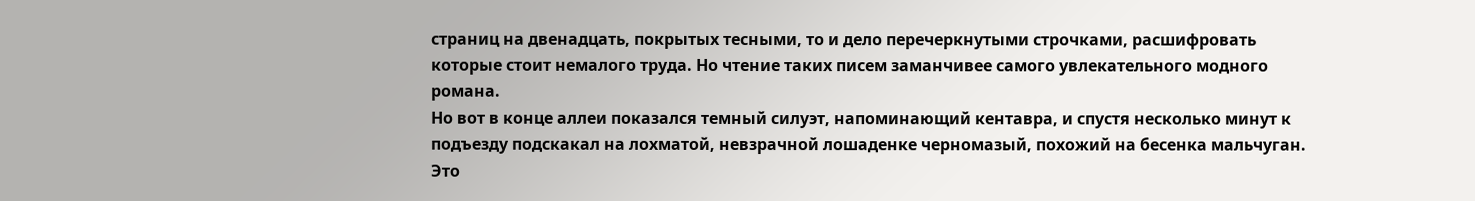страниц на двенадцать, покрытых тесными, то и дело перечеркнутыми строчками, расшифровать которые стоит немалого труда. Но чтение таких писем заманчивее самого увлекательного модного романа.
Но вот в конце аллеи показался темный силуэт, напоминающий кентавра, и спустя несколько минут к подъезду подскакал на лохматой, невзрачной лошаденке черномазый, похожий на бесенка мальчуган. Это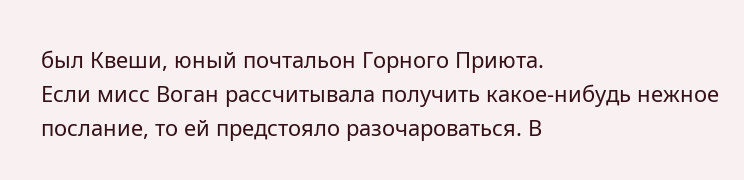был Квеши, юный почтальон Горного Приюта.
Если мисс Воган рассчитывала получить какое-нибудь нежное послание, то ей предстояло разочароваться. В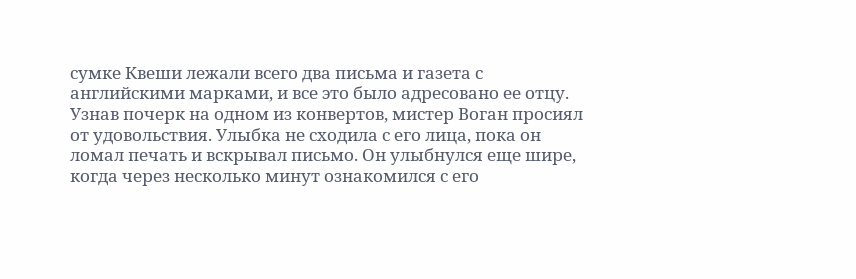сумке Квеши лежали всего два письма и газета с английскими марками, и все это было адресовано ее отцу. Узнав почерк на одном из конвертов, мистер Воган просиял от удовольствия. Улыбка не сходила с его лица, пока он ломал печать и вскрывал письмо. Он улыбнулся еще шире, когда через несколько минут ознакомился с его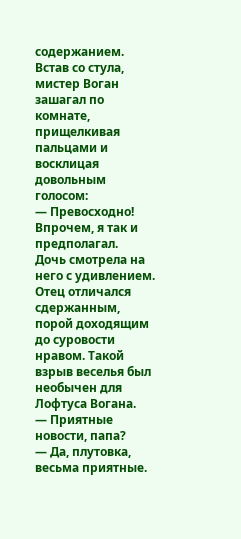содержанием.
Встав со стула, мистер Воган зашагал по комнате, прищелкивая пальцами и восклицая довольным голосом:
— Превосходно! Впрочем, я так и предполагал.
Дочь смотрела на него с удивлением. Отец отличался сдержанным, порой доходящим до суровости нравом. Такой взрыв веселья был необычен для Лофтуса Вогана.
— Приятные новости, папа?
— Да, плутовка, весьма приятные.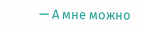— А мне можно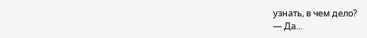узнать, в чем дело?
— Да…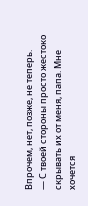Впрочем, нет, позже, не теперь.
— С твоей стороны просто жестоко скрывать их от меня, папа. Мне хочется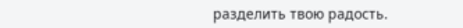разделить твою радость.